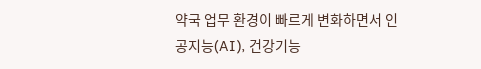약국 업무 환경이 빠르게 변화하면서 인공지능(AI), 건강기능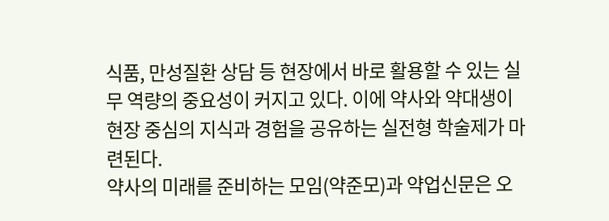식품, 만성질환 상담 등 현장에서 바로 활용할 수 있는 실무 역량의 중요성이 커지고 있다. 이에 약사와 약대생이 현장 중심의 지식과 경험을 공유하는 실전형 학술제가 마련된다.
약사의 미래를 준비하는 모임(약준모)과 약업신문은 오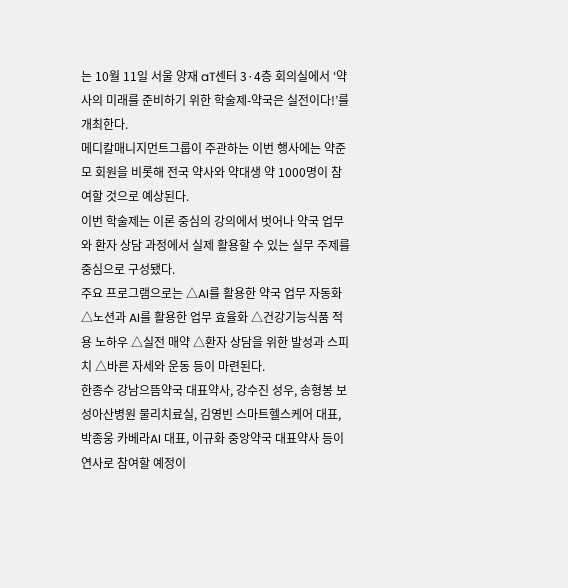는 10월 11일 서울 양재 aT센터 3·4층 회의실에서 ‘약사의 미래를 준비하기 위한 학술제-약국은 실전이다!’를 개최한다.
메디칼매니지먼트그룹이 주관하는 이번 행사에는 약준모 회원을 비롯해 전국 약사와 약대생 약 1000명이 참여할 것으로 예상된다.
이번 학술제는 이론 중심의 강의에서 벗어나 약국 업무와 환자 상담 과정에서 실제 활용할 수 있는 실무 주제를 중심으로 구성됐다.
주요 프로그램으로는 △AI를 활용한 약국 업무 자동화 △노션과 AI를 활용한 업무 효율화 △건강기능식품 적용 노하우 △실전 매약 △환자 상담을 위한 발성과 스피치 △바른 자세와 운동 등이 마련된다.
한종수 강남으뜸약국 대표약사, 강수진 성우, 송형봉 보성아산병원 물리치료실, 김영빈 스마트헬스케어 대표, 박종웅 카베라AI 대표, 이규화 중앙약국 대표약사 등이 연사로 참여할 예정이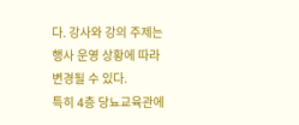다. 강사와 강의 주제는 행사 운영 상황에 따라 변경될 수 있다.
특히 4층 당뇨교육관에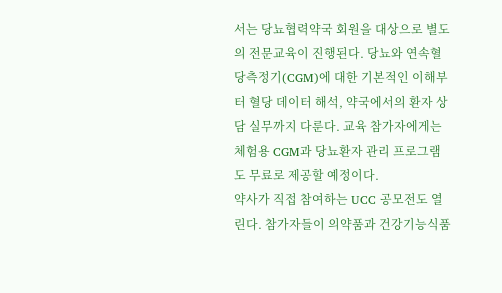서는 당뇨협력약국 회원을 대상으로 별도의 전문교육이 진행된다. 당뇨와 연속혈당측정기(CGM)에 대한 기본적인 이해부터 혈당 데이터 해석, 약국에서의 환자 상담 실무까지 다룬다. 교육 참가자에게는 체험용 CGM과 당뇨환자 관리 프로그램도 무료로 제공할 예정이다.
약사가 직접 참여하는 UCC 공모전도 열린다. 참가자들이 의약품과 건강기능식품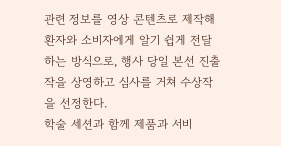관련 정보를 영상 콘텐츠로 제작해 환자와 소비자에게 알기 쉽게 전달하는 방식으로, 행사 당일 본선 진출작을 상영하고 심사를 거쳐 수상작을 선정한다.
학술 세션과 함께 제품과 서비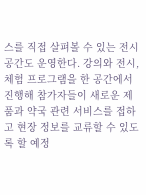스를 직접 살펴볼 수 있는 전시 공간도 운영한다. 강의와 전시, 체험 프로그램을 한 공간에서 진행해 참가자들이 새로운 제품과 약국 관련 서비스를 접하고 현장 정보를 교류할 수 있도록 할 예정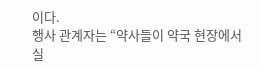이다.
행사 관계자는 “약사들이 약국 현장에서 실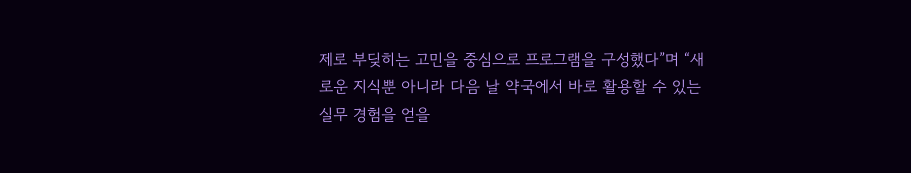제로 부딪히는 고민을 중심으로 프로그램을 구성했다”며 “새로운 지식뿐 아니라 다음 날 약국에서 바로 활용할 수 있는 실무 경험을 얻을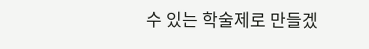수 있는 학술제로 만들겠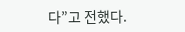다”고 전했다.